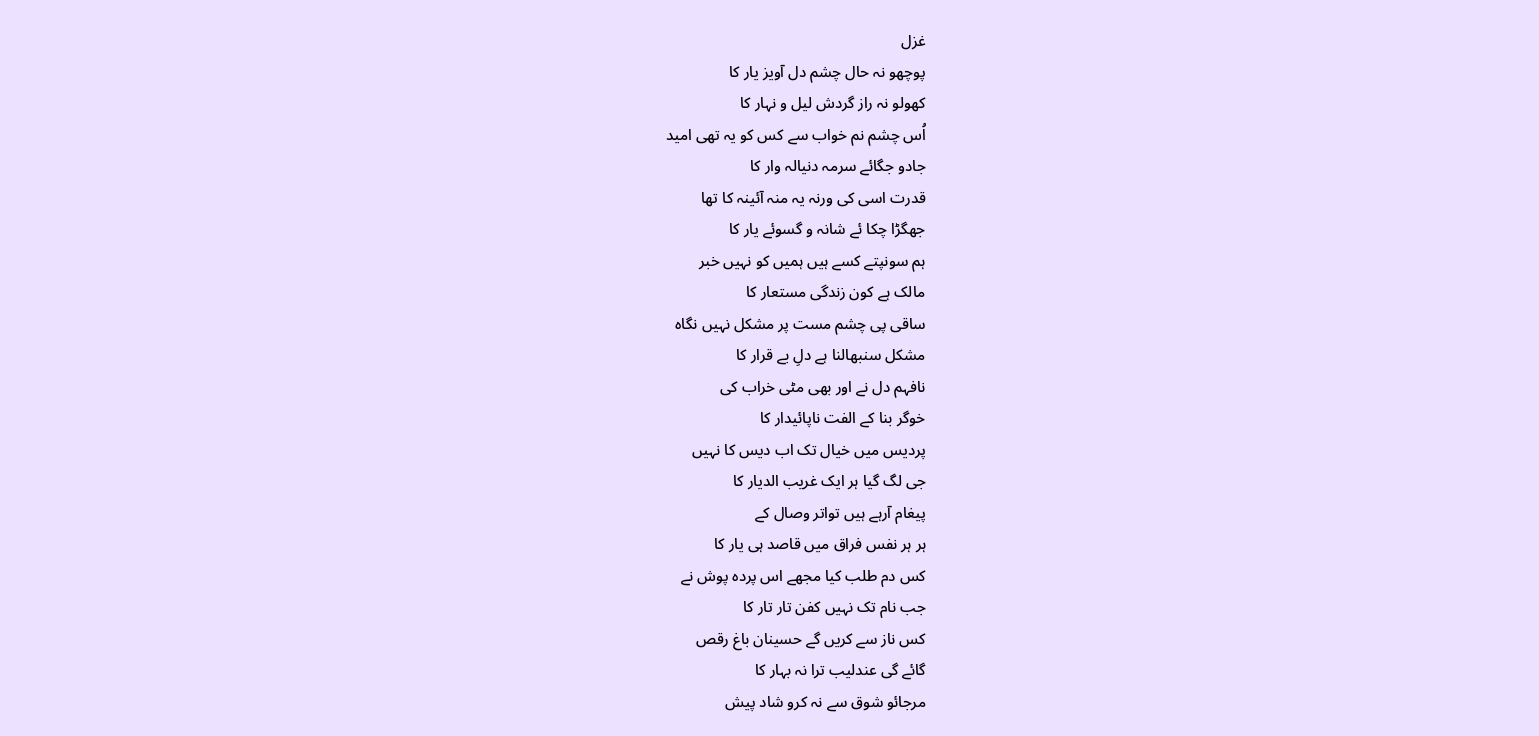غزل
پوچھو نہ حال چشم دل آویز یار کا
کھولو نہ راز گردش لیل و نہار کا
اُس چشم نم خواب سے کس کو یہ تھی امید
جادو جگائے سرمہ دنیالہ وار کا
قدرت اسی کی ورنہ یہ منہ آئینہ کا تھا
جھگڑا چکا ئے شانہ و گسوئے یار کا
ہم سونپتے کسے ہیں ہمیں کو نہیں خبر
مالک ہے کون زندگی مستعار کا
ساقی پی چشم مست پر مشکل نہیں نگاہ
مشکل سنبھالنا ہے دلِ بے قرار کا
نافہم دل نے اور بھی مٹی خراب کی
خوگر بنا کے الفت ناپائیدار کا
پردیس میں خیال تک اب دیس کا نہیں
جی لگ گیا ہر ایک غریب الدیار کا
پیغام آرہے ہیں تواتر وصال کے
ہر ہر نفس فراق میں قاصد ہی یار کا
کس دم طلب کیا مجھے اس پردہ پوش نے
جب نام تک نہیں کفن تار تار کا
کس ناز سے کریں گے حسینان باغ رقص
گائے گی عندلیب ترا نہ بہار کا
مرجائو شوق سے نہ کرو شاد پیش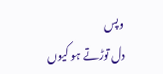وپس
دل توڑتے ہو کیوں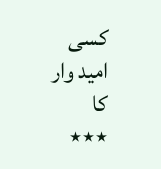کسی امید وار کا
٭٭٭